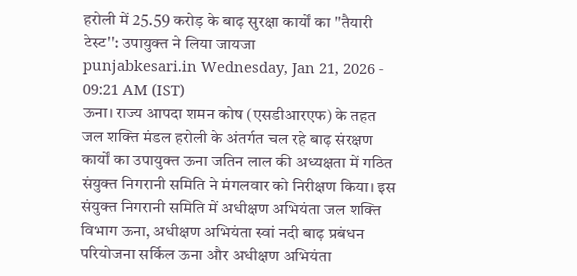हरोली में 25.59 करोड़ के बाढ़ सुरक्षा कार्यों का ''तैयारी टेस्ट'': उपायुक्त ने लिया जायजा
punjabkesari.in Wednesday, Jan 21, 2026 - 09:21 AM (IST)
ऊना। राज्य आपदा शमन कोष (एसडीआरएफ) के तहत जल शक्ति मंडल हरोली के अंतर्गत चल रहे बाढ़ संरक्षण कार्यों का उपायुक्त ऊना जतिन लाल की अध्यक्षता में गठित संयुक्त निगरानी समिति ने मंगलवार को निरीक्षण किया। इस संयुक्त निगरानी समिति में अधीक्षण अभियंता जल शक्ति विभाग ऊना, अधीक्षण अभियंता स्वां नदी बाढ़ प्रबंधन परियोजना सर्किल ऊना और अधीक्षण अभियंता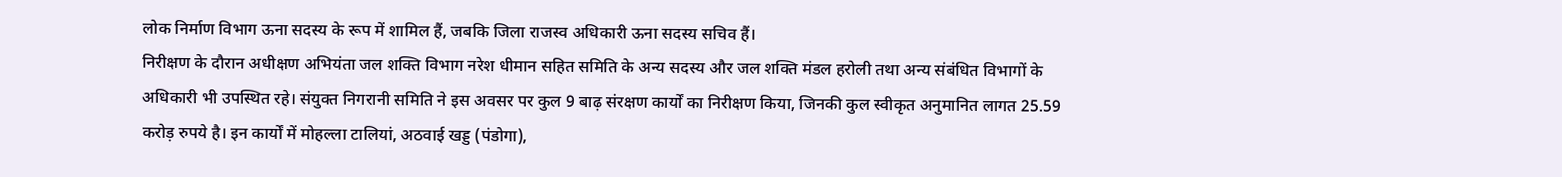लोक निर्माण विभाग ऊना सदस्य के रूप में शामिल हैं, जबकि जिला राजस्व अधिकारी ऊना सदस्य सचिव हैं।
निरीक्षण के दौरान अधीक्षण अभियंता जल शक्ति विभाग नरेश धीमान सहित समिति के अन्य सदस्य और जल शक्ति मंडल हरोली तथा अन्य संबंधित विभागों के अधिकारी भी उपस्थित रहे। संयुक्त निगरानी समिति ने इस अवसर पर कुल 9 बाढ़ संरक्षण कार्यों का निरीक्षण किया, जिनकी कुल स्वीकृत अनुमानित लागत 25.59 करोड़ रुपये है। इन कार्यों में मोहल्ला टालियां, अठवाई खड्ड (पंडोगा),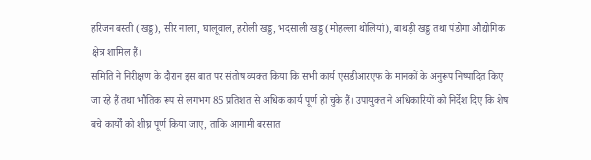हरिजन बस्ती (खड्ड), सीर नाला, घालूवाल, हरोली खड्ड, भदसाली खड्ड (मोहल्ला थोलियां), बाथड़ी खड्ड तथा पंडोगा औद्योगिक क्षेत्र शामिल हैं।
समिति ने निरीक्षण के दौरान इस बात पर संतोष व्यक्त किया कि सभी कार्य एसडीआरएफ के मानकों के अनुरूप निष्पादित किए जा रहे हैं तथा भौतिक रूप से लगभग 85 प्रतिशत से अधिक कार्य पूर्ण हो चुके हैं। उपायुक्त ने अधिकारियों को निर्देश दिए कि शेष बचे कार्यों को शीघ्र पूर्ण किया जाए, ताकि आगामी बरसात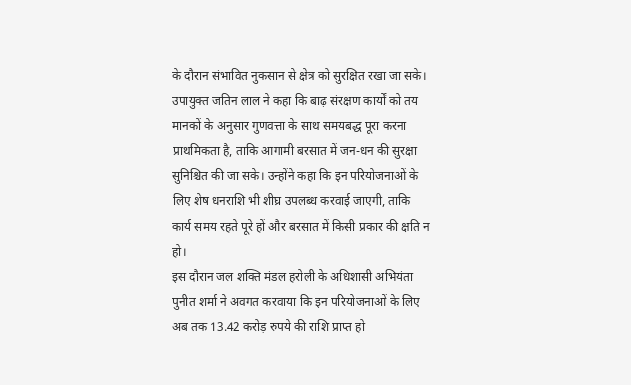के दौरान संभावित नुकसान से क्षेत्र को सुरक्षित रखा जा सके।
उपायुक्त जतिन लाल ने कहा कि बाढ़ संरक्षण कार्यों को तय मानकों के अनुसार गुणवत्ता के साथ समयबद्ध पूरा करना प्राथमिकता है, ताकि आगामी बरसात में जन-धन की सुरक्षा सुनिश्चित की जा सके। उन्होंने कहा कि इन परियोजनाओं के लिए शेष धनराशि भी शीघ्र उपलब्ध करवाई जाएगी, ताकि कार्य समय रहते पूरे हों और बरसात में किसी प्रकार की क्षति न हो।
इस दौरान जल शक्ति मंडल हरोली के अधिशासी अभियंता पुनीत शर्मा ने अवगत करवाया कि इन परियोजनाओं के लिए अब तक 13.42 करोड़ रुपये की राशि प्राप्त हो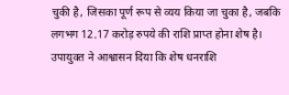चुकी है, जिसका पूर्ण रूप से व्यय किया जा चुका है, जबकि लगभग 12.17 करोड़ रुपये की राशि प्राप्त होना शेष है। उपायुक्त ने आश्वासन दिया कि शेष धनराशि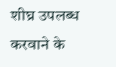शीघ्र उपलब्ध करवाने के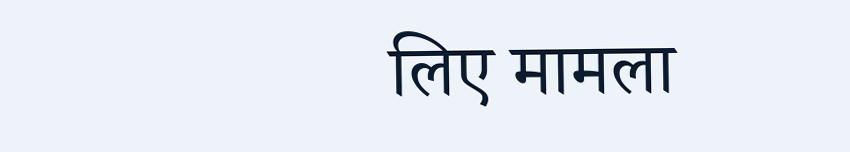लिए मामला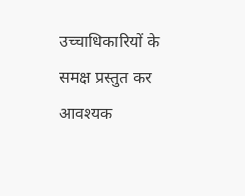उच्चाधिकारियों के समक्ष प्रस्तुत कर आवश्यक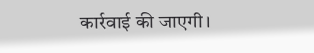कार्रवाई की जाएगी।